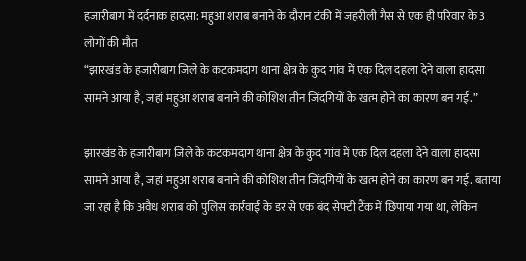हजारीबाग में दर्दनाक हादसा: महुआ शराब बनाने के दौरान टंकी में जहरीली गैस से एक ही परिवार के 3 लोगों की मौत
“झारखंड के हजारीबाग जिले के कटकमदाग थाना क्षेत्र के कुद गांव में एक दिल दहला देने वाला हादसा सामने आया है, जहां महुआ शराब बनाने की कोशिश तीन जिंदगियों के खत्म होने का कारण बन गई.”

झारखंड के हजारीबाग जिले के कटकमदाग थाना क्षेत्र के कुद गांव में एक दिल दहला देने वाला हादसा सामने आया है, जहां महुआ शराब बनाने की कोशिश तीन जिंदगियों के खत्म होने का कारण बन गई. बताया जा रहा है कि अवैध शराब को पुलिस कार्रवाई के डर से एक बंद सेफ्टी टैंक में छिपाया गया था, लेकिन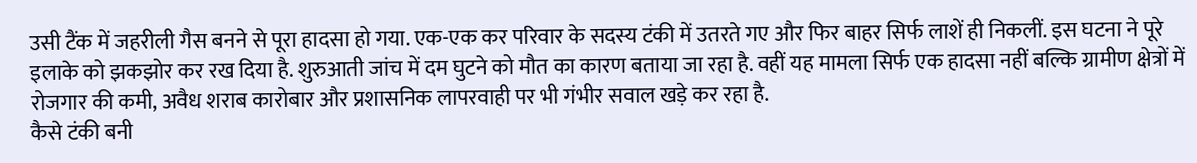उसी टैंक में जहरीली गैस बनने से पूरा हादसा हो गया. एक-एक कर परिवार के सदस्य टंकी में उतरते गए और फिर बाहर सिर्फ लाशें ही निकलीं. इस घटना ने पूरे इलाके को झकझोर कर रख दिया है. शुरुआती जांच में दम घुटने को मौत का कारण बताया जा रहा है. वहीं यह मामला सिर्फ एक हादसा नहीं बल्कि ग्रामीण क्षेत्रों में रोजगार की कमी, अवैध शराब कारोबार और प्रशासनिक लापरवाही पर भी गंभीर सवाल खड़े कर रहा है.
कैसे टंकी बनी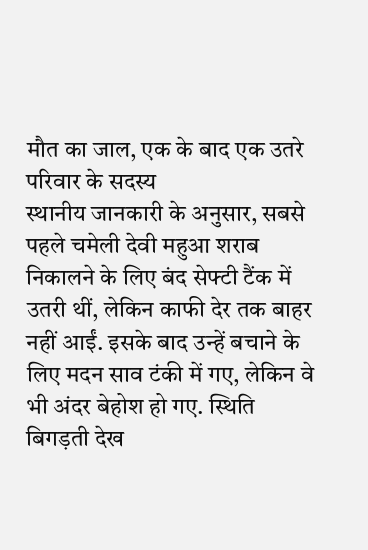मौत का जाल, एक के बाद एक उतरे परिवार के सदस्य
स्थानीय जानकारी के अनुसार, सबसे पहले चमेली देवी महुआ शराब निकालने के लिए बंद सेफ्टी टैंक में उतरी थीं, लेकिन काफी देर तक बाहर नहीं आईं. इसके बाद उन्हें बचाने के लिए मदन साव टंकी में गए, लेकिन वे भी अंदर बेहोश हो गए. स्थिति बिगड़ती देख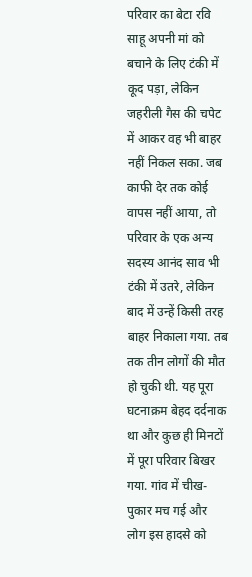परिवार का बेटा रवि साहू अपनी मां को बचाने के लिए टंकी में कूद पड़ा, लेकिन जहरीली गैस की चपेट में आकर वह भी बाहर नहीं निकल सका. जब काफी देर तक कोई वापस नहीं आया, तो परिवार के एक अन्य सदस्य आनंद साव भी टंकी में उतरे, लेकिन बाद में उन्हें किसी तरह बाहर निकाला गया. तब तक तीन लोगों की मौत हो चुकी थी. यह पूरा घटनाक्रम बेहद दर्दनाक था और कुछ ही मिनटों में पूरा परिवार बिखर गया. गांव में चीख-पुकार मच गई और लोग इस हादसे को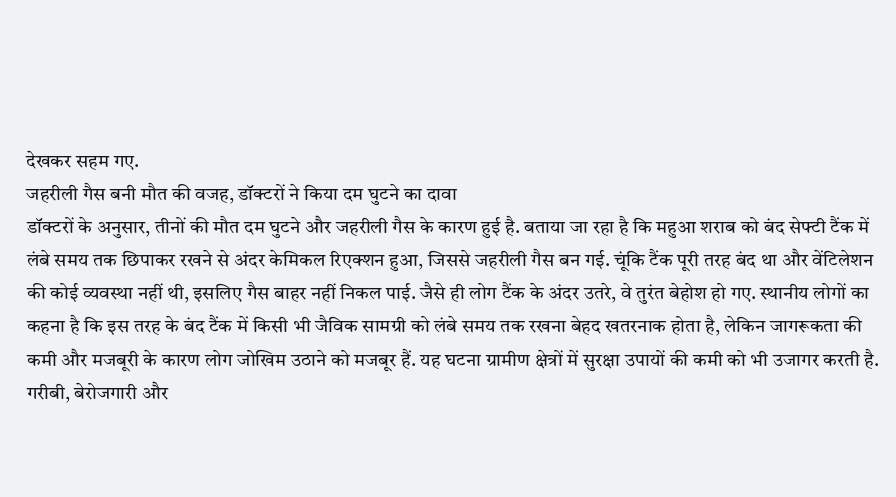देखकर सहम गए.
जहरीली गैस बनी मौत की वजह, डॉक्टरों ने किया दम घुटने का दावा
डॉक्टरों के अनुसार, तीनों की मौत दम घुटने और जहरीली गैस के कारण हुई है. बताया जा रहा है कि महुआ शराब को बंद सेफ्टी टैंक में लंबे समय तक छिपाकर रखने से अंदर केमिकल रिएक्शन हुआ, जिससे जहरीली गैस बन गई. चूंकि टैंक पूरी तरह बंद था और वेंटिलेशन की कोई व्यवस्था नहीं थी, इसलिए गैस बाहर नहीं निकल पाई. जैसे ही लोग टैंक के अंदर उतरे, वे तुरंत बेहोश हो गए. स्थानीय लोगों का कहना है कि इस तरह के बंद टैंक में किसी भी जैविक सामग्री को लंबे समय तक रखना बेहद खतरनाक होता है, लेकिन जागरूकता की कमी और मजबूरी के कारण लोग जोखिम उठाने को मजबूर हैं. यह घटना ग्रामीण क्षेत्रों में सुरक्षा उपायों की कमी को भी उजागर करती है.
गरीबी, बेरोजगारी और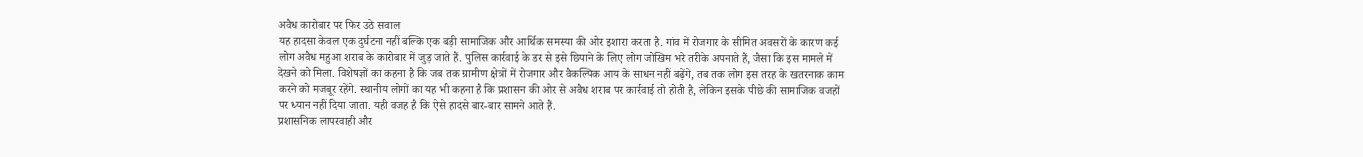अवैध कारोबार पर फिर उठे सवाल
यह हादसा केवल एक दुर्घटना नहीं बल्कि एक बड़ी सामाजिक और आर्थिक समस्या की ओर इशारा करता है. गांव में रोजगार के सीमित अवसरों के कारण कई लोग अवैध महुआ शराब के कारोबार में जुड़ जाते हैं. पुलिस कार्रवाई के डर से इसे छिपाने के लिए लोग जोखिम भरे तरीके अपनाते हैं, जैसा कि इस मामले में देखने को मिला. विशेषज्ञों का कहना है कि जब तक ग्रामीण क्षेत्रों में रोजगार और वैकल्पिक आय के साधन नहीं बढ़ेंगे, तब तक लोग इस तरह के खतरनाक काम करने को मजबूर रहेंगे. स्थानीय लोगों का यह भी कहना है कि प्रशासन की ओर से अवैध शराब पर कार्रवाई तो होती है, लेकिन इसके पीछे की सामाजिक वजहों पर ध्यान नहीं दिया जाता. यही वजह है कि ऐसे हादसे बार-बार सामने आते हैं.
प्रशासनिक लापरवाही और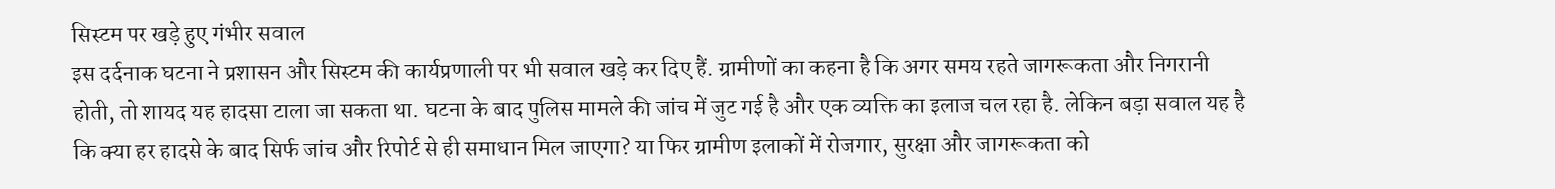सिस्टम पर खड़े हुए गंभीर सवाल
इस दर्दनाक घटना ने प्रशासन और सिस्टम की कार्यप्रणाली पर भी सवाल खड़े कर दिए हैं. ग्रामीणों का कहना है कि अगर समय रहते जागरूकता और निगरानी होती, तो शायद यह हादसा टाला जा सकता था. घटना के बाद पुलिस मामले की जांच में जुट गई है और एक व्यक्ति का इलाज चल रहा है. लेकिन बड़ा सवाल यह है कि क्या हर हादसे के बाद सिर्फ जांच और रिपोर्ट से ही समाधान मिल जाएगा? या फिर ग्रामीण इलाकों में रोजगार, सुरक्षा और जागरूकता को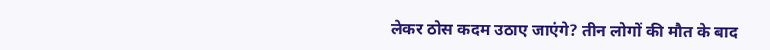लेकर ठोस कदम उठाए जाएंगे? तीन लोगों की मौत के बाद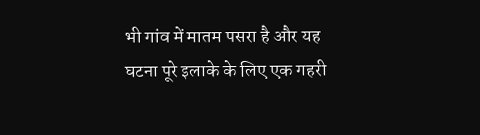भी गांव में मातम पसरा है और यह घटना पूरे इलाके के लिए एक गहरी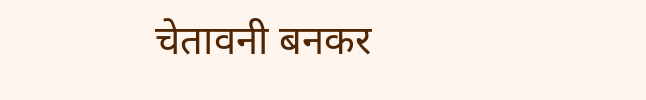चेतावनी बनकर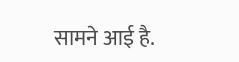सामने आई है.